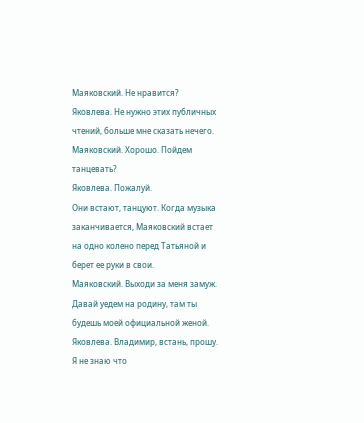Маяковский. Не нравится?
Яковлева. Не нужно этих публичных чтений, больше мне сказать нечего.
Маяковский. Хорошо. Пойдем танцевать?
Яковлева. Пожалуй.
Они встают, танцуют. Когда музыка заканчивается, Маяковский встает на одно колено перед Татьяной и берет ее руки в свои.
Маяковский. Выходи за меня замуж. Давай уедем на родину, там ты будешь моей официальной женой.
Яковлева. Владимир, встань, прошу. Я не знаю что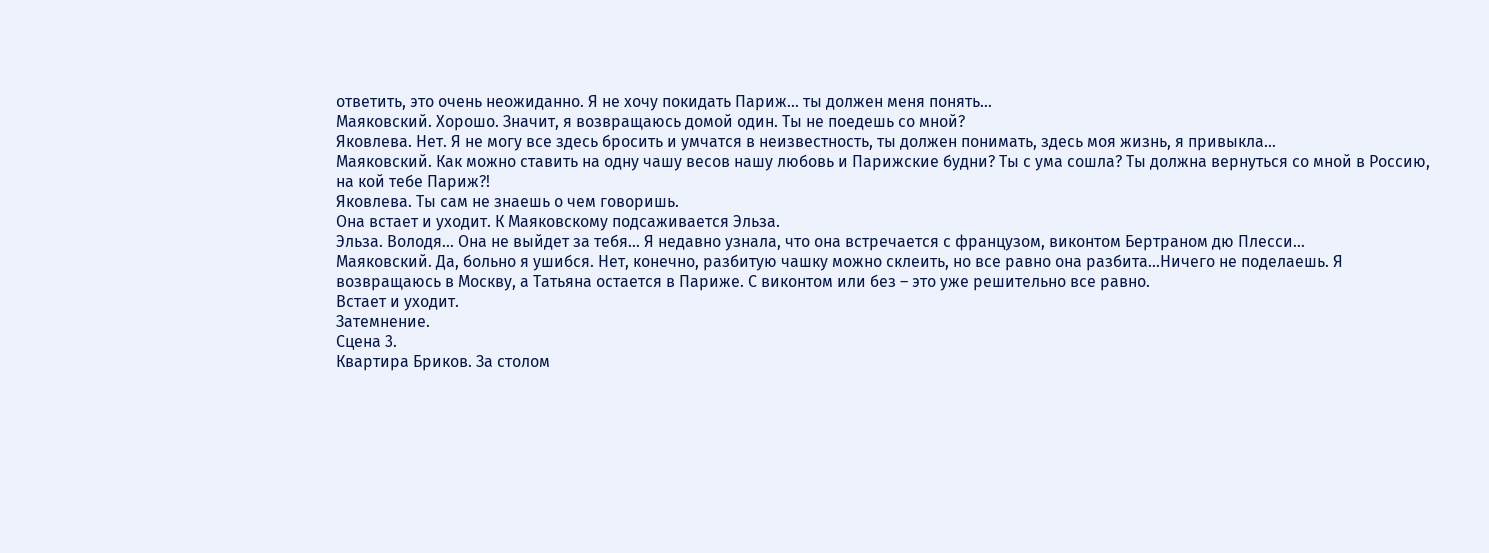ответить, это очень неожиданно. Я не хочу покидать Париж… ты должен меня понять…
Маяковский. Хорошо. Значит, я возвращаюсь домой один. Ты не поедешь со мной?
Яковлева. Нет. Я не могу все здесь бросить и умчатся в неизвестность, ты должен понимать, здесь моя жизнь, я привыкла…
Маяковский. Как можно ставить на одну чашу весов нашу любовь и Парижские будни? Ты с ума сошла? Ты должна вернуться со мной в Россию, на кой тебе Париж?!
Яковлева. Ты сам не знаешь о чем говоришь.
Она встает и уходит. К Маяковскому подсаживается Эльза.
Эльза. Володя… Она не выйдет за тебя… Я недавно узнала, что она встречается с французом, виконтом Бертраном дю Плесси…
Маяковский. Да, больно я ушибся. Нет, конечно, разбитую чашку можно склеить, но все равно она разбита…Ничего не поделаешь. Я возвращаюсь в Москву, а Татьяна остается в Париже. С виконтом или без – это уже решительно все равно.
Встает и уходит.
Затемнение.
Сцена 3.
Квартира Бриков. За столом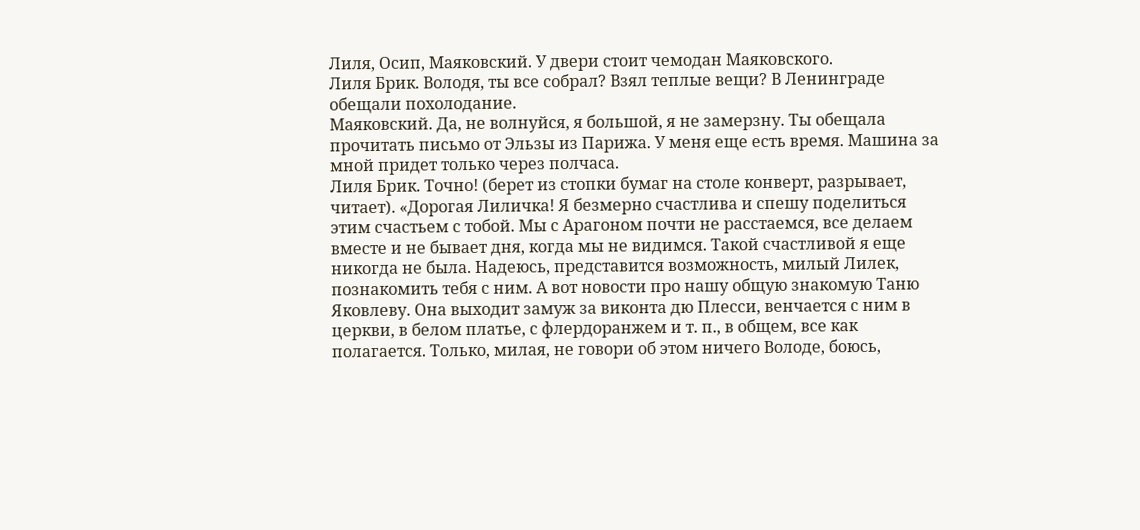Лиля, Осип, Маяковский. У двери стоит чемодан Маяковского.
Лиля Брик. Володя, ты все собрал? Взял теплые вещи? В Ленинграде обещали похолодание.
Маяковский. Да, не волнуйся, я большой, я не замерзну. Ты обещала прочитать письмо от Эльзы из Парижа. У меня еще есть время. Машина за мной придет только через полчаса.
Лиля Брик. Точно! (берет из стопки бумаг на столе конверт, разрывает, читает). «Дорогая Лиличка! Я безмерно счастлива и спешу поделиться этим счастьем с тобой. Мы с Арагоном почти не расстаемся, все делаем вместе и не бывает дня, когда мы не видимся. Такой счастливой я еще никогда не была. Надеюсь, представится возможность, милый Лилек, познакомить тебя с ним. А вот новости про нашу общую знакомую Таню Яковлеву. Она выходит замуж за виконта дю Плесси, венчается с ним в церкви, в белом платье, с флердоранжем и т. п., в общем, все как полагается. Только, милая, не говори об этом ничего Володе, боюсь,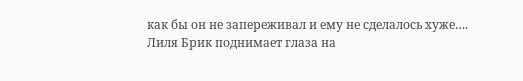как бы он не запереживал и ему не сделалось хуже….
Лиля Брик поднимает глаза на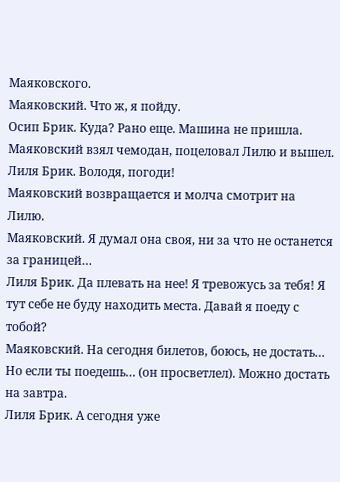Маяковского.
Маяковский. Что ж, я пойду.
Осип Брик. Куда? Рано еще. Машина не пришла.
Маяковский взял чемодан, поцеловал Лилю и вышел.
Лиля Брик. Володя, погоди!
Маяковский возвращается и молча смотрит на Лилю.
Маяковский. Я думал она своя, ни за что не останется за границей…
Лиля Брик. Да плевать на нее! Я тревожусь за тебя! Я тут себе не буду находить места. Давай я поеду с тобой?
Маяковский. На сегодня билетов, боюсь, не достать… Но если ты поедешь… (он просветлел). Можно достать на завтра.
Лиля Брик. А сегодня уже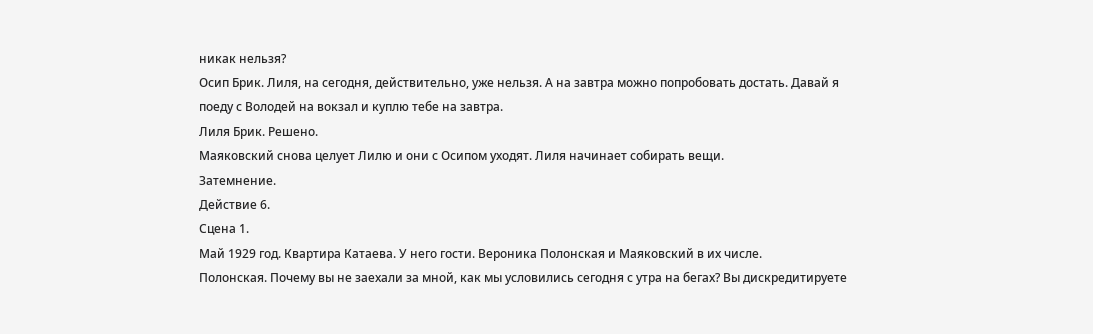никак нельзя?
Осип Брик. Лиля, на сегодня, действительно, уже нельзя. А на завтра можно попробовать достать. Давай я поеду с Володей на вокзал и куплю тебе на завтра.
Лиля Брик. Решено.
Маяковский снова целует Лилю и они с Осипом уходят. Лиля начинает собирать вещи.
Затемнение.
Действие 6.
Сцена 1.
Май 1929 год. Квартира Катаева. У него гости. Вероника Полонская и Маяковский в их числе.
Полонская. Почему вы не заехали за мной, как мы условились сегодня с утра на бегах? Вы дискредитируете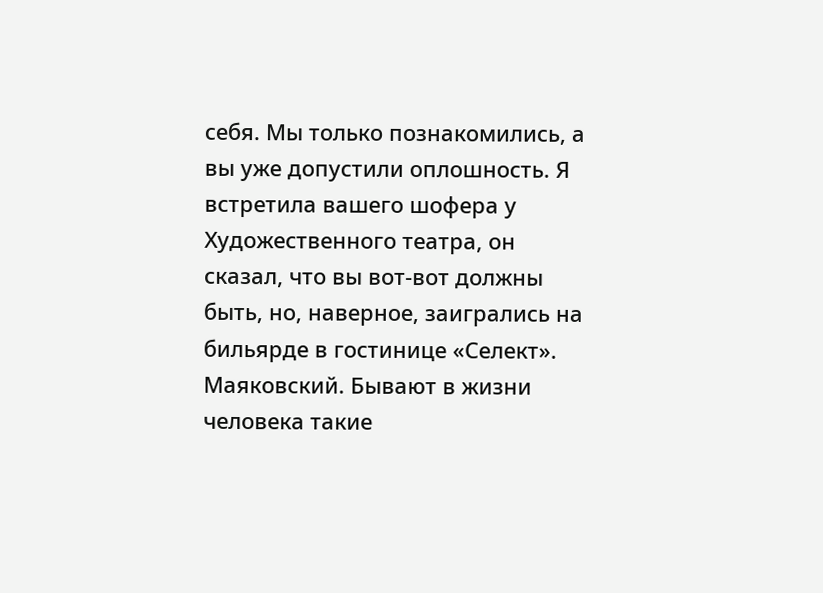себя. Мы только познакомились, а вы уже допустили оплошность. Я встретила вашего шофера у Художественного театра, он сказал, что вы вот-вот должны быть, но, наверное, заигрались на бильярде в гостинице «Селект».
Маяковский. Бывают в жизни человека такие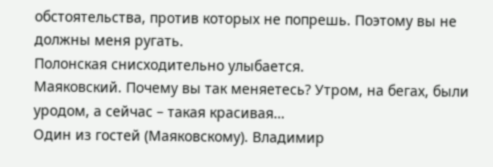обстоятельства, против которых не попрешь. Поэтому вы не должны меня ругать.
Полонская снисходительно улыбается.
Маяковский. Почему вы так меняетесь? Утром, на бегах, были уродом, а сейчас – такая красивая…
Один из гостей (Маяковскому). Владимир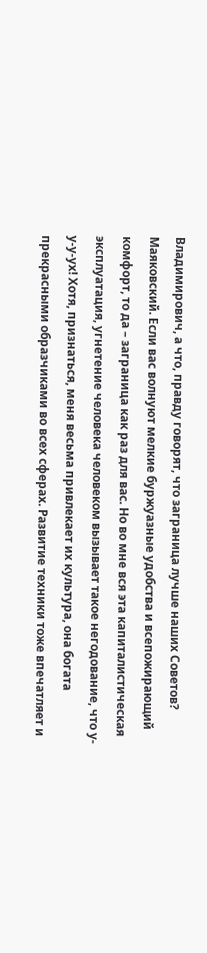Владимирович, а что, правду говорят, что заграница лучше наших Советов?
Маяковский. Если вас волнуют мелкие буржуазные удобства и всепожирающий комфорт, то да – заграница как раз для вас. Но во мне вся эта капиталистическая эксплуатация, угнетение человека человеком вызывает такое негодование, что у-у-у-ух! Хотя, признаться, меня весьма привлекает их культура, она богата прекрасными образчиками во всех сферах. Развитие техники тоже впечатляет и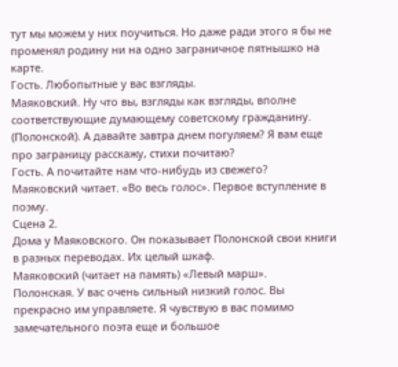тут мы можем у них поучиться. Но даже ради этого я бы не променял родину ни на одно заграничное пятнышко на карте.
Гость. Любопытные у вас взгляды.
Маяковский. Ну что вы, взгляды как взгляды, вполне соответствующие думающему советскому гражданину. (Полонской). А давайте завтра днем погуляем? Я вам еще про заграницу расскажу, стихи почитаю?
Гость. А почитайте нам что-нибудь из свежего?
Маяковский читает. «Во весь голос». Первое вступление в поэму.
Сцена 2.
Дома у Маяковского. Он показывает Полонской свои книги в разных переводах. Их целый шкаф.
Маяковский (читает на память) «Левый марш».
Полонская. У вас очень сильный низкий голос. Вы прекрасно им управляете. Я чувствую в вас помимо замечательного поэта еще и большое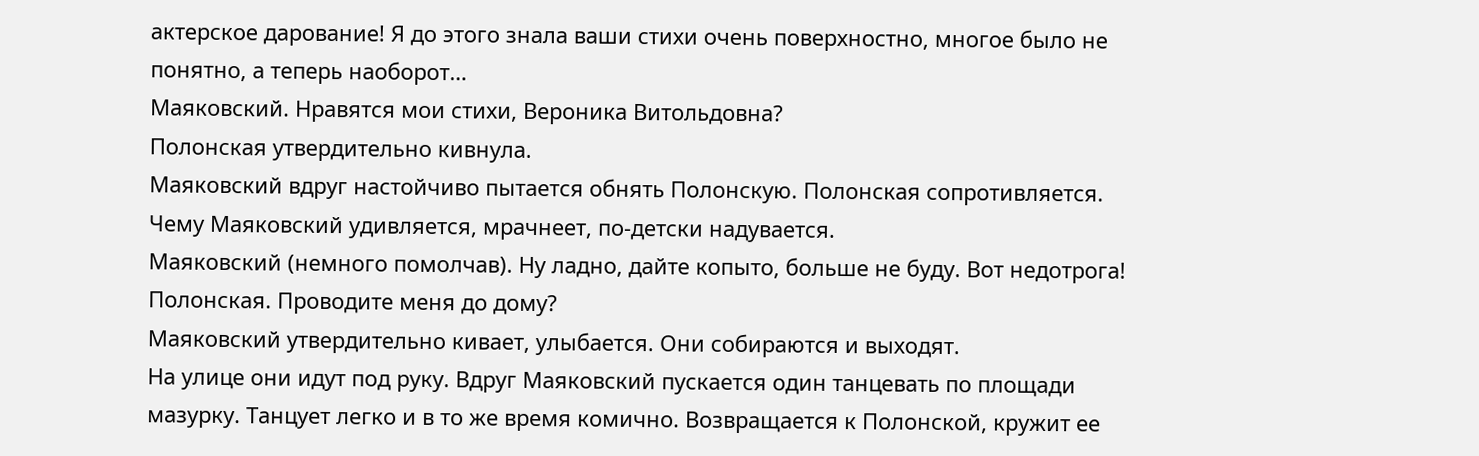актерское дарование! Я до этого знала ваши стихи очень поверхностно, многое было не понятно, а теперь наоборот…
Маяковский. Нравятся мои стихи, Вероника Витольдовна?
Полонская утвердительно кивнула.
Маяковский вдруг настойчиво пытается обнять Полонскую. Полонская сопротивляется. Чему Маяковский удивляется, мрачнеет, по-детски надувается.
Маяковский (немного помолчав). Ну ладно, дайте копыто, больше не буду. Вот недотрога!
Полонская. Проводите меня до дому?
Маяковский утвердительно кивает, улыбается. Они собираются и выходят.
На улице они идут под руку. Вдруг Маяковский пускается один танцевать по площади мазурку. Танцует легко и в то же время комично. Возвращается к Полонской, кружит ее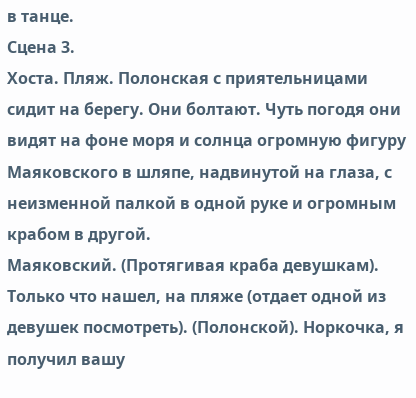в танце.
Сцена 3.
Хоста. Пляж. Полонская с приятельницами сидит на берегу. Они болтают. Чуть погодя они видят на фоне моря и солнца огромную фигуру Маяковского в шляпе, надвинутой на глаза, с неизменной палкой в одной руке и огромным крабом в другой.
Маяковский. (Протягивая краба девушкам). Только что нашел, на пляже (отдает одной из девушек посмотреть). (Полонской). Норкочка, я получил вашу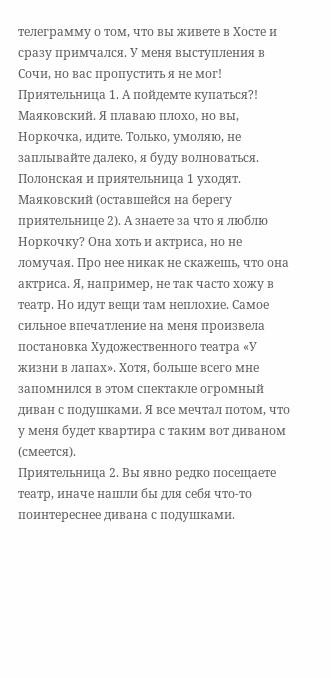телеграмму о том, что вы живете в Хосте и сразу примчался. У меня выступления в Сочи, но вас пропустить я не мог!
Приятельница 1. А пойдемте купаться?!
Маяковский. Я плаваю плохо, но вы, Норкочка, идите. Только, умоляю, не заплывайте далеко, я буду волноваться.
Полонская и приятельница 1 уходят.
Маяковский (оставшейся на берегу приятельнице 2). А знаете за что я люблю Норкочку? Она хоть и актриса, но не ломучая. Про нее никак не скажешь, что она актриса. Я, например, не так часто хожу в театр. Но идут вещи там неплохие. Самое сильное впечатление на меня произвела постановка Художественного театра «У жизни в лапах». Хотя, больше всего мне запомнился в этом спектакле огромный диван с подушками. Я все мечтал потом, что у меня будет квартира с таким вот диваном (смеется).
Приятельница 2. Вы явно редко посещаете театр, иначе нашли бы для себя что-то поинтереснее дивана с подушками.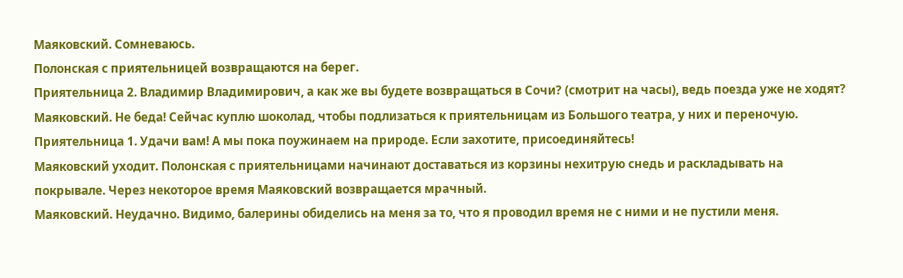Маяковский. Сомневаюсь.
Полонская с приятельницей возвращаются на берег.
Приятельница 2. Владимир Владимирович, а как же вы будете возвращаться в Сочи? (смотрит на часы), ведь поезда уже не ходят?
Маяковский. Не беда! Сейчас куплю шоколад, чтобы подлизаться к приятельницам из Большого театра, у них и переночую.
Приятельница 1. Удачи вам! А мы пока поужинаем на природе. Если захотите, присоединяйтесь!
Маяковский уходит. Полонская с приятельницами начинают доставаться из корзины нехитрую снедь и раскладывать на покрывале. Через некоторое время Маяковский возвращается мрачный.
Маяковский. Неудачно. Видимо, балерины обиделись на меня за то, что я проводил время не с ними и не пустили меня.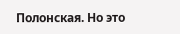Полонская. Но это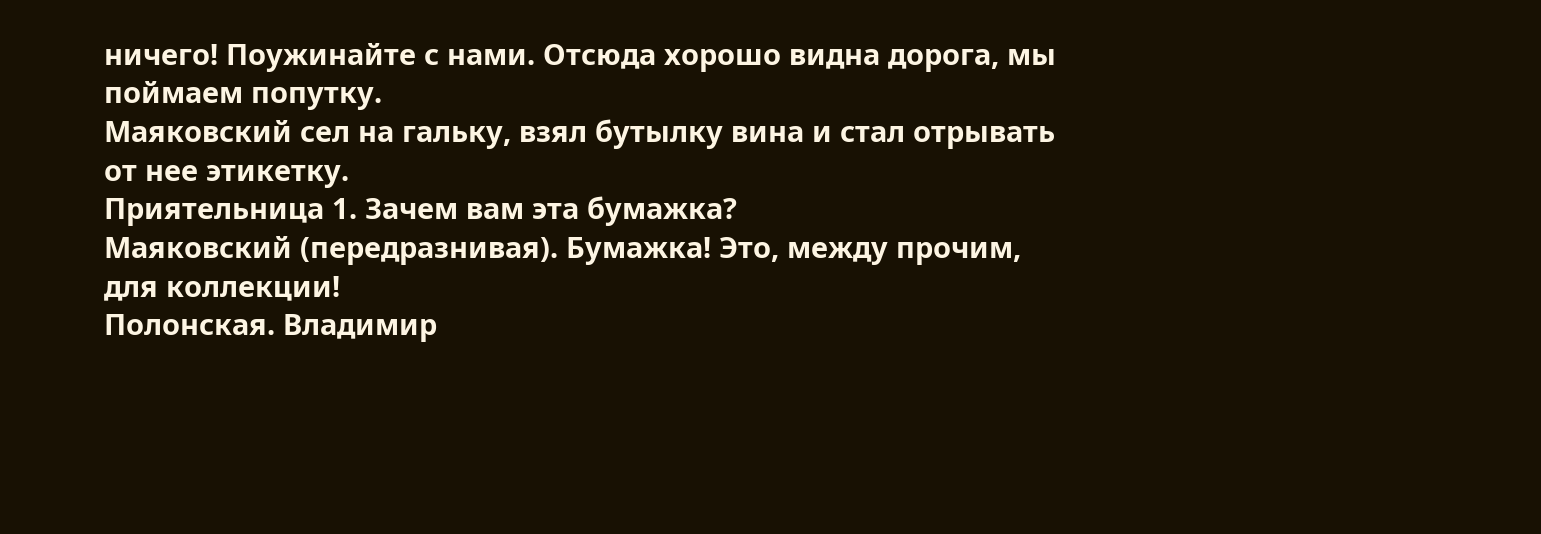ничего! Поужинайте с нами. Отсюда хорошо видна дорога, мы поймаем попутку.
Маяковский сел на гальку, взял бутылку вина и стал отрывать от нее этикетку.
Приятельница 1. Зачем вам эта бумажка?
Маяковский (передразнивая). Бумажка! Это, между прочим, для коллекции!
Полонская. Владимир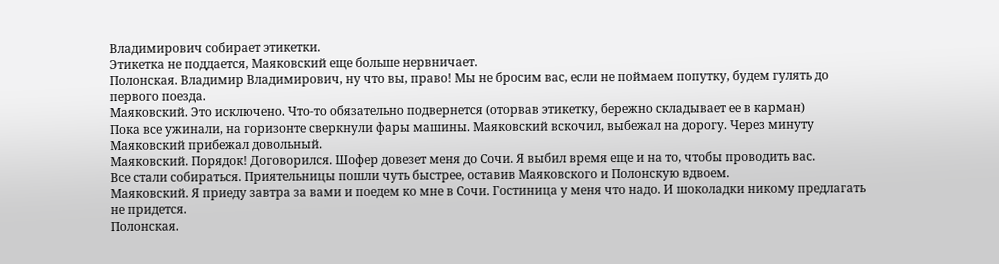Владимирович собирает этикетки.
Этикетка не поддается, Маяковский еще больше нервничает.
Полонская. Владимир Владимирович, ну что вы, право! Мы не бросим вас, если не поймаем попутку, будем гулять до первого поезда.
Маяковский. Это исключено. Что-то обязательно подвернется (оторвав этикетку, бережно складывает ее в карман)
Пока все ужинали, на горизонте сверкнули фары машины. Маяковский вскочил, выбежал на дорогу. Через минуту Маяковский прибежал довольный.
Маяковский. Порядок! Договорился. Шофер довезет меня до Сочи. Я выбил время еще и на то, чтобы проводить вас.
Все стали собираться. Приятельницы пошли чуть быстрее, оставив Маяковского и Полонскую вдвоем.
Маяковский. Я приеду завтра за вами и поедем ко мне в Сочи. Гостиница у меня что надо. И шоколадки никому предлагать не придется.
Полонская.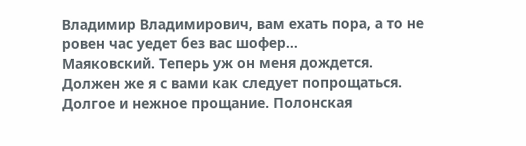Владимир Владимирович, вам ехать пора, а то не ровен час уедет без вас шофер…
Маяковский. Теперь уж он меня дождется. Должен же я с вами как следует попрощаться.
Долгое и нежное прощание. Полонская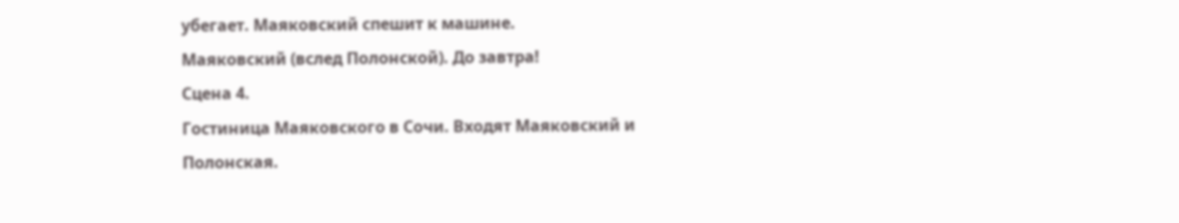убегает. Маяковский спешит к машине.
Маяковский (вслед Полонской). До завтра!
Сцена 4.
Гостиница Маяковского в Сочи. Входят Маяковский и Полонская.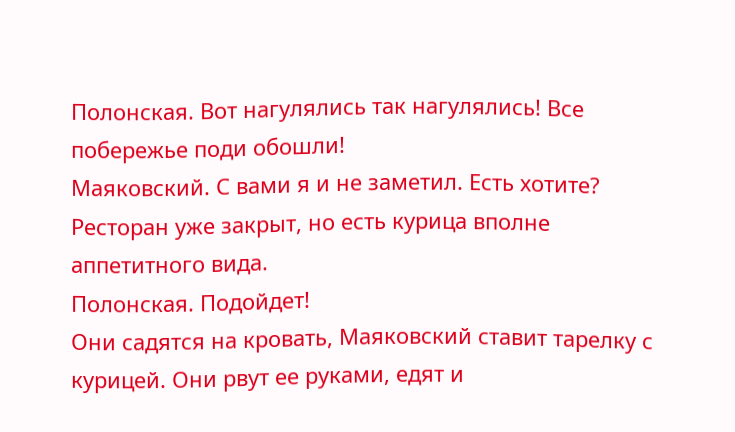Полонская. Вот нагулялись так нагулялись! Все побережье поди обошли!
Маяковский. С вами я и не заметил. Есть хотите? Ресторан уже закрыт, но есть курица вполне аппетитного вида.
Полонская. Подойдет!
Они садятся на кровать, Маяковский ставит тарелку с курицей. Они рвут ее руками, едят и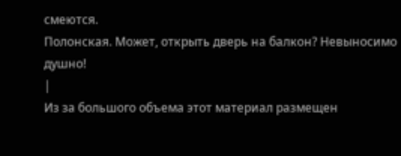смеются.
Полонская. Может, открыть дверь на балкон? Невыносимо душно!
|
Из за большого объема этот материал размещен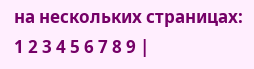на нескольких страницах:
1 2 3 4 5 6 7 8 9 |